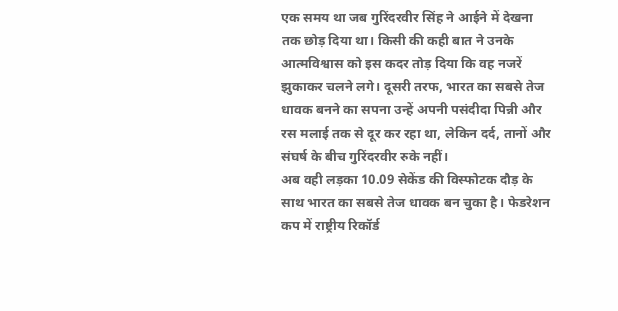एक समय था जब गुरिंदरवीर सिंह ने आईने में देखना तक छोड़ दिया था। किसी की कही बात ने उनके आत्मविश्वास को इस कदर तोड़ दिया कि वह नजरें झुकाकर चलने लगे। दूसरी तरफ, भारत का सबसे तेज धावक बनने का सपना उन्हें अपनी पसंदीदा पिन्नी और रस मलाई तक से दूर कर रहा था, लेकिन दर्द, तानों और संघर्ष के बीच गुरिंदरवीर रुके नहीं।
अब वही लड़का 10.09 सेकेंड की विस्फोटक दौड़ के साथ भारत का सबसे तेज धावक बन चुका है। फेडरेशन कप में राष्ट्रीय रिकॉर्ड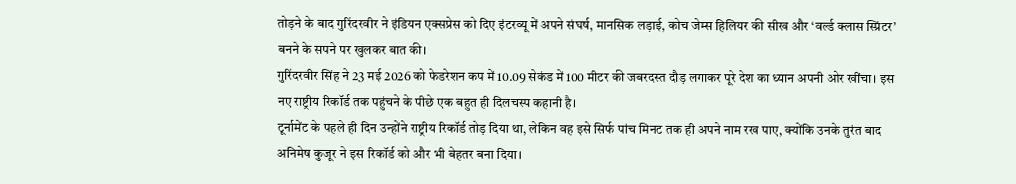तोड़ने के बाद गुरिंदरवीर ने इंडियन एक्सप्रेस को दिए इंटरव्यू में अपने संघर्ष, मानसिक लड़ाई, कोच जेम्स हिलियर की सीख और ‘वर्ल्ड क्लास स्प्रिंटर’ बनने के सपने पर खुलकर बात की।
गुरिंदरवीर सिंह ने 23 मई 2026 को फेडरेशन कप में 10.09 सेकंड में 100 मीटर की जबरदस्त दौड़ लगाकर पूरे देश का ध्यान अपनी ओर खींचा। इस नए राष्ट्रीय रिकॉर्ड तक पहुंचने के पीछे एक बहुत ही दिलचस्प कहानी है।
टूर्नामेंट के पहले ही दिन उन्होंने राष्ट्रीय रिकॉर्ड तोड़ दिया था, लेकिन वह इसे सिर्फ पांच मिनट तक ही अपने नाम रख पाए, क्योंकि उनके तुरंत बाद अनिमेष कुजूर ने इस रिकॉर्ड को और भी बेहतर बना दिया।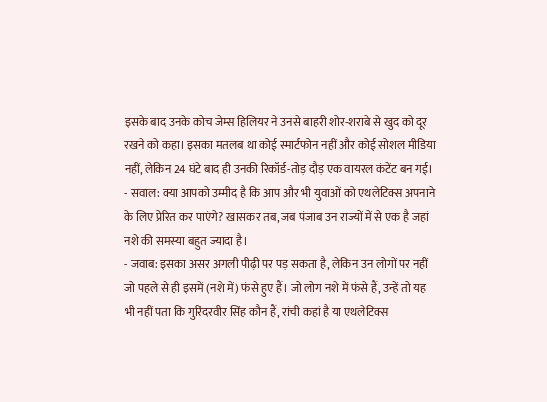इसके बाद उनके कोच जेम्स हिलियर ने उनसे बाहरी शोर-शराबे से खुद को दूर रखने को कहा। इसका मतलब था कोई स्मार्टफोन नहीं और कोई सोशल मीडिया नहीं, लेकिन 24 घंटे बाद ही उनकी रिकॉर्ड-तोड़ दौड़ एक वायरल कंटेंट बन गई।
- सवाल: क्या आपको उम्मीद है कि आप और भी युवाओं को एथलेटिक्स अपनाने के लिए प्रेरित कर पाएंगे? खासकर तब, जब पंजाब उन राज्यों में से एक है जहां नशे की समस्या बहुत ज्यादा है।
- जवाब: इसका असर अगली पीढ़ी पर पड़ सकता है, लेकिन उन लोगों पर नहीं जो पहले से ही इसमें (नशे में) फंसे हुए हैं। जो लोग नशे में फंसे हैं, उन्हें तो यह भी नहीं पता कि गुरिंदरवीर सिंह कौन हैं, रांची कहां है या एथलेटिक्स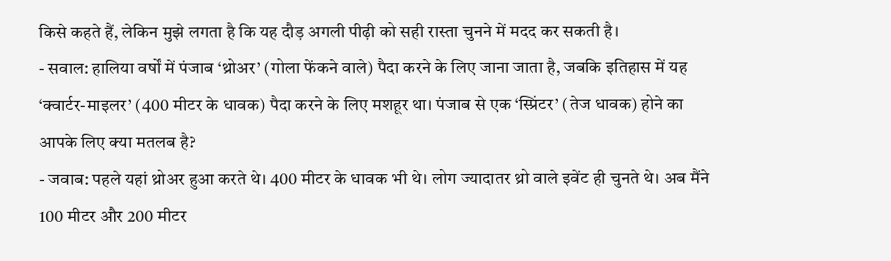किसे कहते हैं, लेकिन मुझे लगता है कि यह दौड़ अगली पीढ़ी को सही रास्ता चुनने में मदद कर सकती है।
- सवाल: हालिया वर्षों में पंजाब ‘थ्रोअर’ (गोला फेंकने वाले) पैदा करने के लिए जाना जाता है, जबकि इतिहास में यह ‘क्वार्टर-माइलर’ (400 मीटर के धावक) पैदा करने के लिए मशहूर था। पंजाब से एक ‘स्प्रिंटर’ (तेज धावक) होने का आपके लिए क्या मतलब है?
- जवाब: पहले यहां थ्रोअर हुआ करते थे। 400 मीटर के धावक भी थे। लोग ज्यादातर थ्रो वाले इवेंट ही चुनते थे। अब मैंने 100 मीटर और 200 मीटर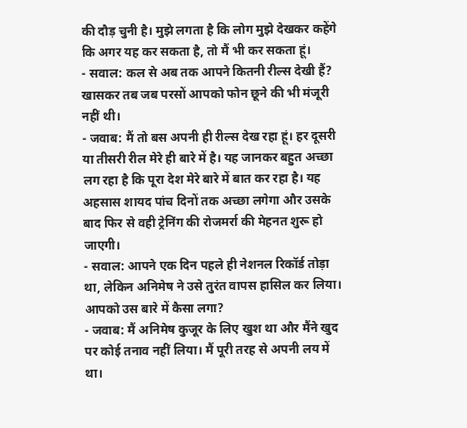की दौड़ चुनी है। मुझे लगता है कि लोग मुझे देखकर कहेंगे कि अगर यह कर सकता है, तो मैं भी कर सकता हूं।
- सवाल: कल से अब तक आपने कितनी रील्स देखी हैं? खासकर तब जब परसों आपको फोन छूने की भी मंजूरी नहीं थी।
- जवाब: मैं तो बस अपनी ही रील्स देख रहा हूं। हर दूसरी या तीसरी रील मेरे ही बारे में है। यह जानकर बहुत अच्छा लग रहा है कि पूरा देश मेरे बारे में बात कर रहा है। यह अहसास शायद पांच दिनों तक अच्छा लगेगा और उसके बाद फिर से वही ट्रेनिंग की रोजमर्रा की मेहनत शुरू हो जाएगी।
- सवाल: आपने एक दिन पहले ही नेशनल रिकॉर्ड तोड़ा था, लेकिन अनिमेष ने उसे तुरंत वापस हासिल कर लिया। आपको उस बारे में कैसा लगा?
- जवाब: मैं अनिमेष कुजूर के लिए खुश था और मैंने खुद पर कोई तनाव नहीं लिया। मैं पूरी तरह से अपनी लय में था।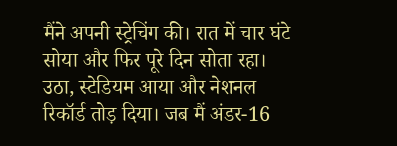मैंने अपनी स्ट्रेचिंग की। रात में चार घंटे सोया और फिर पूरे दिन सोता रहा। उठा, स्टेडियम आया और नेशनल रिकॉर्ड तोड़ दिया। जब मैं अंडर-16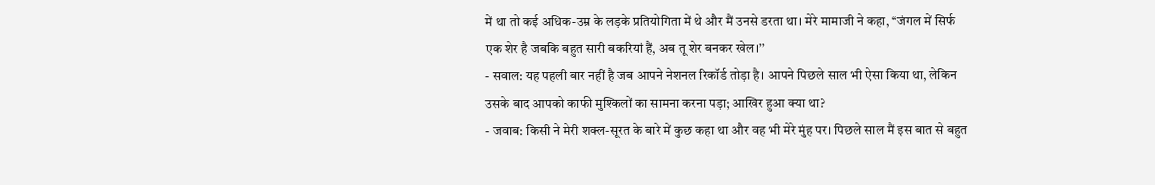में था तो कई अधिक-उम्र के लड़के प्रतियोगिता में थे और मैं उनसे डरता था। मेरे मामाजी ने कहा, ‘‘जंगल में सिर्फ एक शेर है जबकि बहुत सारी बकरियां हैं, अब तू शेर बनकर खेल।’’
- सवाल: यह पहली बार नहीं है जब आपने नेशनल रिकॉर्ड तोड़ा है। आपने पिछले साल भी ऐसा किया था, लेकिन उसके बाद आपको काफी मुश्किलों का सामना करना पड़ा; आखिर हुआ क्या था?
- जवाब: किसी ने मेरी शक्ल-सूरत के बारे में कुछ कहा था और वह भी मेरे मुंह पर। पिछले साल मैं इस बात से बहुत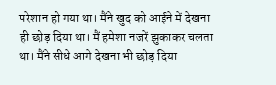परेशान हो गया था। मैंने खुद को आईने में देखना ही छोड़ दिया था। मैं हमेशा नजरें झुकाकर चलता था। मैंने सीधे आगे देखना भी छोड़ दिया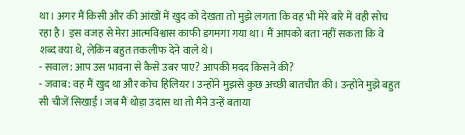था। अगर मैं किसी और की आंखों में खुद को देखता तो मुझे लगता कि वह भी मेरे बारे में वही सोच रहा है। इस वजह से मेरा आत्मविश्वास काफी डगमगा गया था। मैं आपको बता नहीं सकता कि वे शब्द क्या थे, लेकिन बहुत तकलीफ देने वाले थे।
- सवाल: आप उस भावना से कैसे उबर पाए? आपकी मदद किसने की?
- जवाब: वह मैं खुद था और कोच हिलियर। उन्होंने मुझसे कुछ अच्छी बातचीत की। उन्होंने मुझे बहुत सी चीजें सिखाईं। जब मैं थोड़ा उदास था तो मैंने उन्हें बताया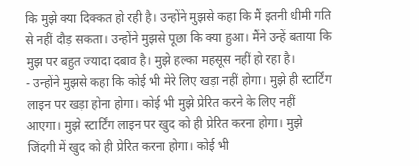कि मुझे क्या दिक्कत हो रही है। उन्होंने मुझसे कहा कि मैं इतनी धीमी गति से नहीं दौड़ सकता। उन्होंने मुझसे पूछा कि क्या हुआ। मैंने उन्हें बताया कि मुझ पर बहुत ज्यादा दबाव है। मुझे हल्का महसूस नहीं हो रहा है।
- उन्होंने मुझसे कहा कि कोई भी मेरे लिए खड़ा नहीं होगा। मुझे ही स्टार्टिंग लाइन पर खड़ा होना होगा। कोई भी मुझे प्रेरित करने के लिए नहीं आएगा। मुझे स्टार्टिंग लाइन पर खुद को ही प्रेरित करना होगा। मुझे जिंदगी में खुद को ही प्रेरित करना होगा। कोई भी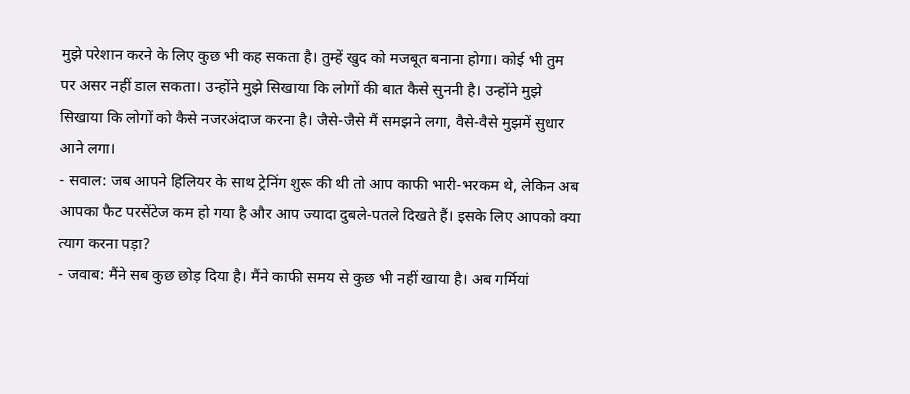मुझे परेशान करने के लिए कुछ भी कह सकता है। तुम्हें खुद को मजबूत बनाना होगा। कोई भी तुम पर असर नहीं डाल सकता। उन्होंने मुझे सिखाया कि लोगों की बात कैसे सुननी है। उन्होंने मुझे सिखाया कि लोगों को कैसे नजरअंदाज करना है। जैसे-जैसे मैं समझने लगा, वैसे-वैसे मुझमें सुधार आने लगा।
- सवाल: जब आपने हिलियर के साथ ट्रेनिंग शुरू की थी तो आप काफी भारी-भरकम थे, लेकिन अब आपका फैट परसेंटेज कम हो गया है और आप ज्यादा दुबले-पतले दिखते हैं। इसके लिए आपको क्या त्याग करना पड़ा?
- जवाब: मैंने सब कुछ छोड़ दिया है। मैंने काफी समय से कुछ भी नहीं खाया है। अब गर्मियां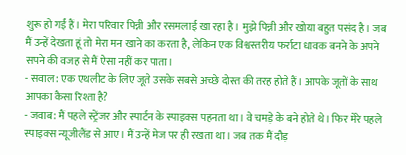शुरू हो गईं हैं। मेरा परिवार पिन्नी और रसमलाई खा रहा है। मुझे पिन्नी और खोया बहुत पसंद है। जब मैं उन्हें देखता हूं तो मेरा मन खाने का करता है, लेकिन एक विश्वस्तरीय फर्राटा धावक बनने के अपने सपने की वजह से मैं ऐसा नहीं कर पाता।
- सवाल: एक एथलीट के लिए जूते उसके सबसे अच्छे दोस्त की तरह होते हैं। आपके जूतों के साथ आपका कैसा रिश्ता है?
- जवाब: मैं पहले स्ट्रेंजर और स्पार्टन के स्पाइक्स पहनता था। वे चमड़े के बने होते थे। फिर मेरे पहले स्पाइक्स न्यूजीलैंड से आए। मैं उन्हें मेज पर ही रखता था। जब तक मैं दौड़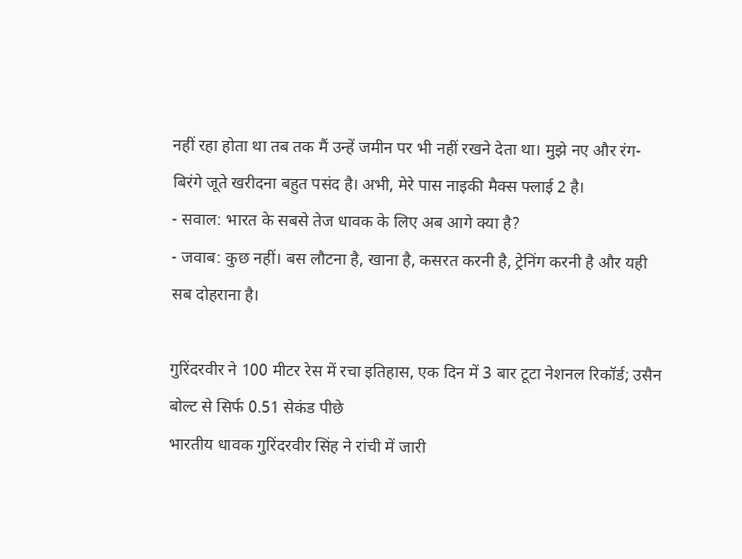नहीं रहा होता था तब तक मैं उन्हें जमीन पर भी नहीं रखने देता था। मुझे नए और रंग-बिरंगे जूते खरीदना बहुत पसंद है। अभी, मेरे पास नाइकी मैक्स फ्लाई 2 है।
- सवाल: भारत के सबसे तेज धावक के लिए अब आगे क्या है?
- जवाब: कुछ नहीं। बस लौटना है, खाना है, कसरत करनी है, ट्रेनिंग करनी है और यही सब दोहराना है।

गुरिंदरवीर ने 100 मीटर रेस में रचा इतिहास, एक दिन में 3 बार टूटा नेशनल रिकॉर्ड; उसैन बोल्ट से सिर्फ 0.51 सेकंड पीछे
भारतीय धावक गुरिंदरवीर सिंह ने रांची में जारी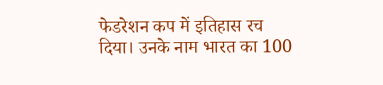फेडरेशन कप में इतिहास रच दिया। उनके नाम भारत का 100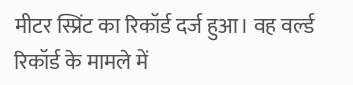मीटर स्प्रिंट का रिकॉर्ड दर्ज हुआ। वह वर्ल्ड रिकॉर्ड के मामले में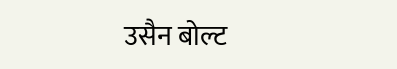उसैन बोल्ट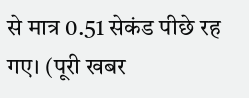से मात्र 0.51 सेकंड पीछे रह गए। (पूरी खबर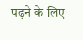पढ़ने के लिए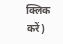क्लिक करें)